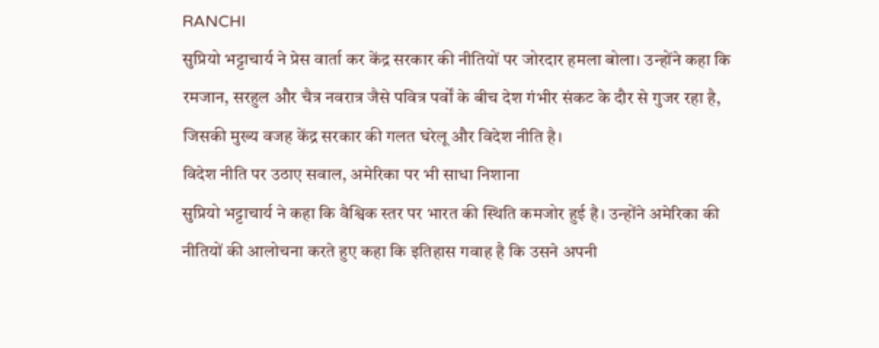RANCHI
सुप्रियो भट्टाचार्य ने प्रेस वार्ता कर केंद्र सरकार की नीतियों पर जोरदार हमला बोला। उन्होंने कहा कि रमजान, सरहुल और चैत्र नवरात्र जैसे पवित्र पर्वों के बीच देश गंभीर संकट के दौर से गुजर रहा है, जिसकी मुख्य वजह केंद्र सरकार की गलत घरेलू और विदेश नीति है।
विदेश नीति पर उठाए सवाल, अमेरिका पर भी साधा निशाना
सुप्रियो भट्टाचार्य ने कहा कि वैश्विक स्तर पर भारत की स्थिति कमजोर हुई है। उन्होंने अमेरिका की नीतियों की आलोचना करते हुए कहा कि इतिहास गवाह है कि उसने अपनी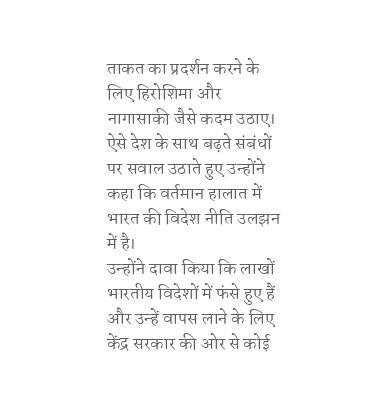ताकत का प्रदर्शन करने के लिए हिरोशिमा और नागासाकी जैसे कदम उठाए। ऐसे देश के साथ बढ़ते संबंधों पर सवाल उठाते हुए उन्होंने कहा कि वर्तमान हालात में भारत की विदेश नीति उलझन में है।
उन्होंने दावा किया कि लाखों भारतीय विदेशों में फंसे हुए हैं और उन्हें वापस लाने के लिए केंद्र सरकार की ओर से कोई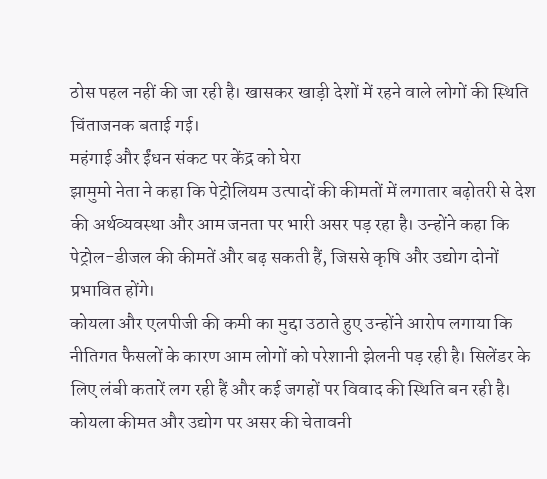ठोस पहल नहीं की जा रही है। खासकर खाड़ी देशों में रहने वाले लोगों की स्थिति चिंताजनक बताई गई।
महंगाई और ईंधन संकट पर केंद्र को घेरा
झामुमो नेता ने कहा कि पेट्रोलियम उत्पादों की कीमतों में लगातार बढ़ोतरी से देश की अर्थव्यवस्था और आम जनता पर भारी असर पड़ रहा है। उन्होंने कहा कि पेट्रोल-डीजल की कीमतें और बढ़ सकती हैं, जिससे कृषि और उद्योग दोनों प्रभावित होंगे।
कोयला और एलपीजी की कमी का मुद्दा उठाते हुए उन्होंने आरोप लगाया कि नीतिगत फैसलों के कारण आम लोगों को परेशानी झेलनी पड़ रही है। सिलेंडर के लिए लंबी कतारें लग रही हैं और कई जगहों पर विवाद की स्थिति बन रही है।
कोयला कीमत और उद्योग पर असर की चेतावनी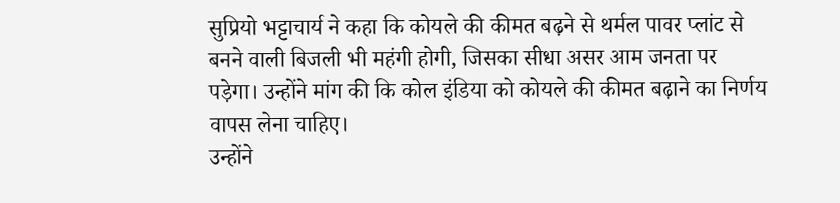सुप्रियो भट्टाचार्य ने कहा कि कोयले की कीमत बढ़ने से थर्मल पावर प्लांट से बनने वाली बिजली भी महंगी होगी, जिसका सीधा असर आम जनता पर पड़ेगा। उन्होंने मांग की कि कोल इंडिया को कोयले की कीमत बढ़ाने का निर्णय वापस लेना चाहिए।
उन्होंने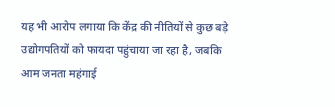यह भी आरोप लगाया कि केंद्र की नीतियों से कुछ बड़े उद्योगपतियों को फायदा पहुंचाया जा रहा है, जबकि आम जनता महंगाई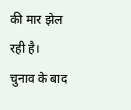की मार झेल रही है।
चुनाव के बाद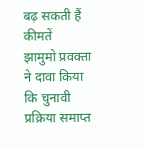बढ़ सकती हैं कीमतें
झामुमो प्रवक्ता ने दावा किया कि चुनावी प्रक्रिया समाप्त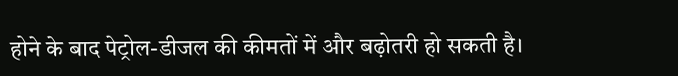होने के बाद पेट्रोल-डीजल की कीमतों में और बढ़ोतरी हो सकती है।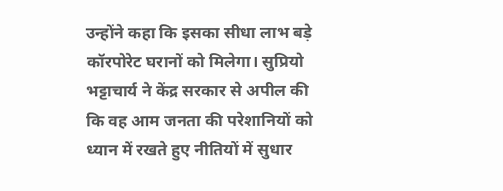उन्होंने कहा कि इसका सीधा लाभ बड़े कॉरपोरेट घरानों को मिलेगा। सुप्रियो भट्टाचार्य ने केंद्र सरकार से अपील की कि वह आम जनता की परेशानियों को ध्यान में रखते हुए नीतियों में सुधार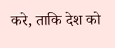करे, ताकि देश को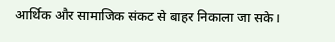आर्थिक और सामाजिक संकट से बाहर निकाला जा सके।